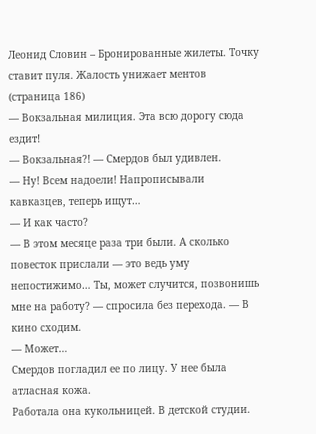Леонид Словин – Бронированные жилеты. Точку ставит пуля. Жалость унижает ментов (страница 186)
— Вокзальная милиция. Эта всю дорогу сюда ездит!
— Вокзальная?! — Смердов был удивлен.
— Ну! Всем надоели! Напрописывали кавказцев, теперь ищут…
— И как часто?
— В этом месяце раза три были. А сколько повесток прислали — это ведь уму непостижимо… Ты, может случится, позвонишь мне на работу? — спросила без перехода. — В кино сходим.
— Может…
Смердов погладил ее по лицу. У нее была атласная кожа.
Работала она кукольницей. В детской студии.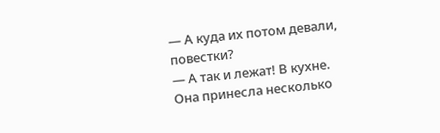— А куда их потом девали, повестки?
— А так и лежат! В кухне.
Она принесла несколько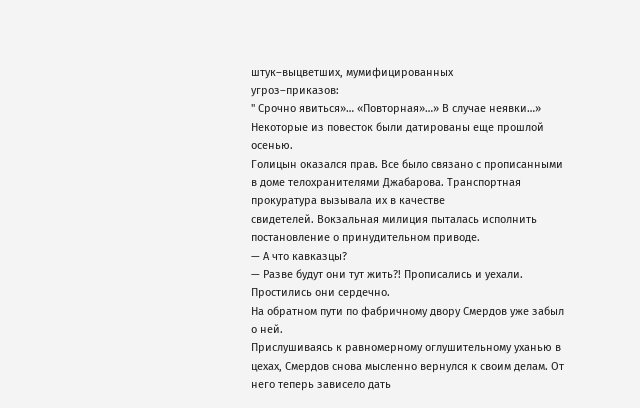штук–выцветших, мумифицированных
угроз–приказов:
" Срочно явиться»… «Повторная»…» В случае неявки…»
Некоторые из повесток были датированы еще прошлой осенью.
Голицын оказался прав. Все было связано с прописанными в доме телохранителями Джабарова. Транспортная прокуратура вызывала их в качестве
свидетелей. Вокзальная милиция пыталась исполнить постановление о принудительном приводе.
— А что кавказцы?
— Разве будут они тут жить?! Прописались и уехали.
Простились они сердечно.
На обратном пути по фабричному двору Смердов уже забыл о ней.
Прислушиваясь к равномерному оглушительному уханью в цехах, Смердов снова мысленно вернулся к своим делам. От него теперь зависело дать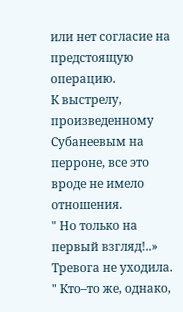или нет согласие на предстоящую операцию.
К выстрелу, произведенному Субанеевым на перроне, все это вроде не имело отношения.
" Но только на первый взгляд!..»
Тревога не уходила.
" Кто–то же, однако,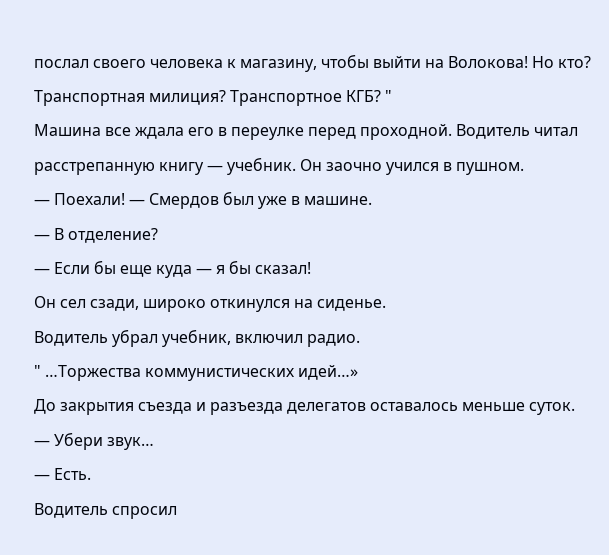послал своего человека к магазину, чтобы выйти на Волокова! Но кто? Транспортная милиция? Транспортное КГБ? "
Машина все ждала его в переулке перед проходной. Водитель читал расстрепанную книгу — учебник. Он заочно учился в пушном.
— Поехали! — Смердов был уже в машине.
— В отделение?
— Если бы еще куда — я бы сказал!
Он сел сзади, широко откинулся на сиденье.
Водитель убрал учебник, включил радио.
" …Торжества коммунистических идей…»
До закрытия съезда и разъезда делегатов оставалось меньше суток.
— Убери звук…
— Есть.
Водитель спросил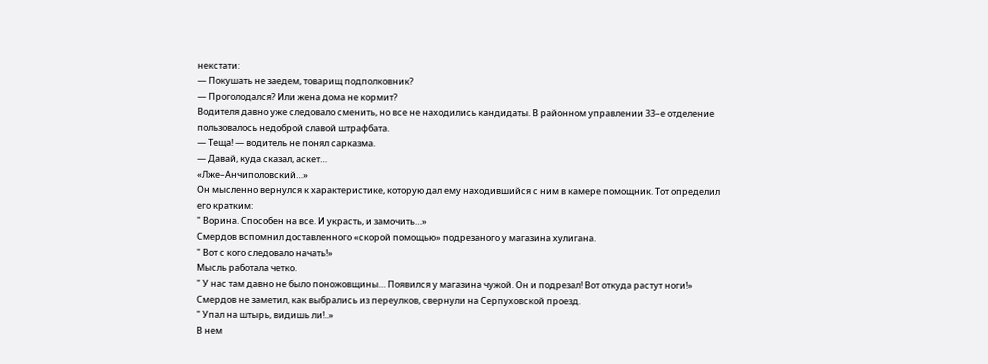некстати:
— Покушать не заедем, товарищ подполковник?
— Проголодался? Или жена дома не кормит?
Водителя давно уже следовало сменить, но все не находились кандидаты. В районном управлении 33–е отделение пользовалось недоброй славой штрафбата.
— Теща! — водитель не понял сарказма.
— Давай, куда сказал, аскет…
«Лже–Анчиполовский…»
Он мысленно вернулся к характеристике, которую дал ему находившийся с ним в камере помощник. Тот определил его кратким:
" Ворина. Способен на все. И украсть, и замочить…»
Смердов вспомнил доставленного «скорой помощью» подрезаного у магазина хулигана.
" Вот с кого следовало начать!»
Мысль работала четко.
" У нас там давно не было поножовщины… Появился у магазина чужой. Он и подрезал! Вот откуда растут ноги!»
Смердов не заметил, как выбрались из переулков, свернули на Серпуховской проезд.
" Упал на штырь, видишь ли!..»
В нем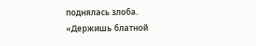поднялась злоба.
«Держишь блатной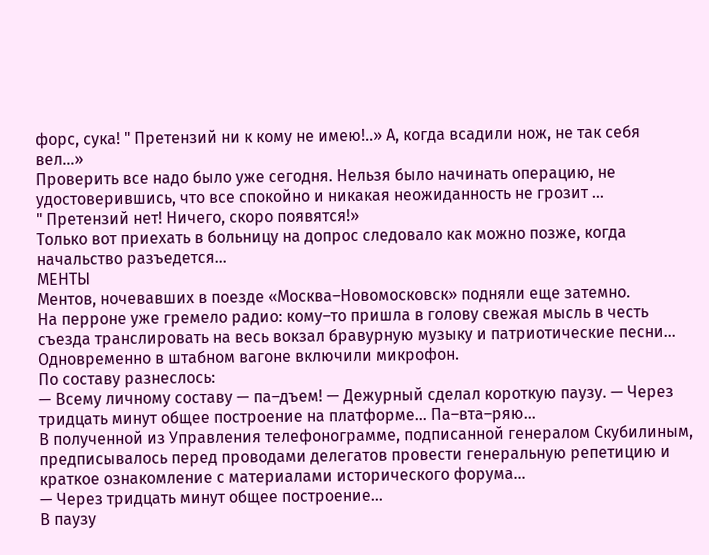форс, сука! " Претензий ни к кому не имею!..» А, когда всадили нож, не так себя вел…»
Проверить все надо было уже сегодня. Нельзя было начинать операцию, не удостоверившись, что все спокойно и никакая неожиданность не грозит …
" Претензий нет! Ничего, скоро появятся!»
Только вот приехать в больницу на допрос следовало как можно позже, когда начальство разъедется…
МЕНТЫ
Ментов, ночевавших в поезде «Москва–Новомосковск» подняли еще затемно.
На перроне уже гремело радио: кому–то пришла в голову свежая мысль в честь съезда транслировать на весь вокзал бравурную музыку и патриотические песни…
Одновременно в штабном вагоне включили микрофон.
По составу разнеслось:
— Всему личному составу — па–дъем! — Дежурный сделал короткую паузу. — Через тридцать минут общее построение на платформе… Па–вта–ряю…
В полученной из Управления телефонограмме, подписанной генералом Скубилиным, предписывалось перед проводами делегатов провести генеральную репетицию и краткое ознакомление с материалами исторического форума…
— Через тридцать минут общее построение…
В паузу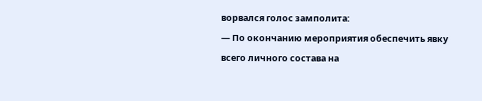ворвался голос замполита:
— По окончанию мероприятия обеспечить явку всего личного состава на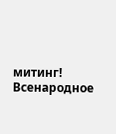митинг! Всенародное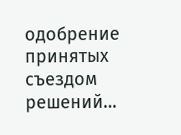одобрение принятых съездом решений…